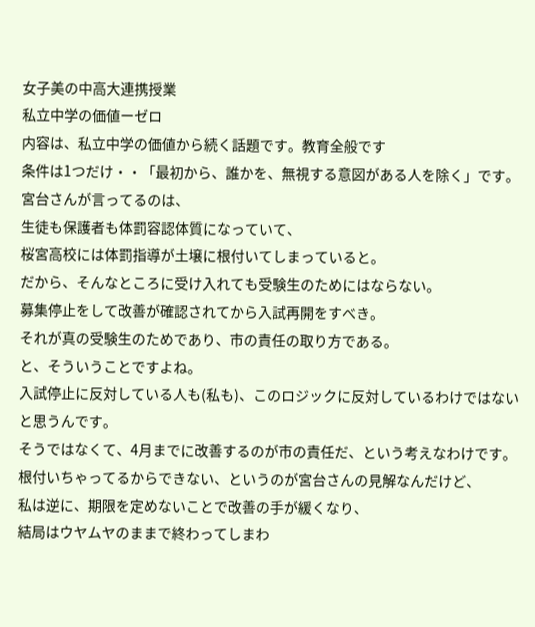女子美の中高大連携授業
私立中学の価値ーゼロ
内容は、私立中学の価値から続く話題です。教育全般です
条件は1つだけ・・「最初から、誰かを、無視する意図がある人を除く」です。
宮台さんが言ってるのは、
生徒も保護者も体罰容認体質になっていて、
桜宮高校には体罰指導が土壌に根付いてしまっていると。
だから、そんなところに受け入れても受験生のためにはならない。
募集停止をして改善が確認されてから入試再開をすべき。
それが真の受験生のためであり、市の責任の取り方である。
と、そういうことですよね。
入試停止に反対している人も(私も)、このロジックに反対しているわけではない
と思うんです。
そうではなくて、4月までに改善するのが市の責任だ、という考えなわけです。
根付いちゃってるからできない、というのが宮台さんの見解なんだけど、
私は逆に、期限を定めないことで改善の手が緩くなり、
結局はウヤムヤのままで終わってしまわ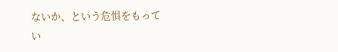ないか、という危惧をもってい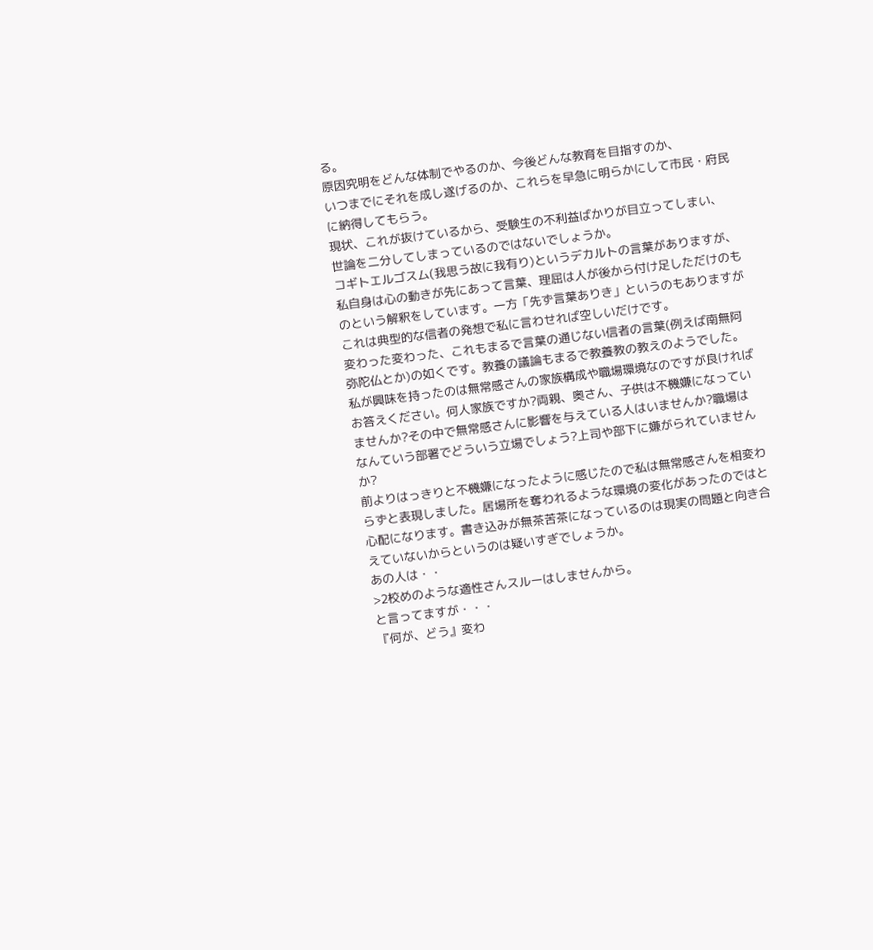る。
原因究明をどんな体制でやるのか、今後どんな教育を目指すのか、
いつまでにそれを成し遂げるのか、これらを早急に明らかにして市民・府民に納得してもらう。
現状、これが抜けているから、受験生の不利益ばかりが目立ってしまい、
世論を二分してしまっているのではないでしょうか。
コギトエルゴスム(我思う故に我有り)というデカルトの言葉がありますが、私自身は心の動きが先にあって言葉、理屈は人が後から付け足しただけのものという解釈をしています。一方「先ず言葉ありき」というのもありますがこれは典型的な信者の発想で私に言わせれば空しいだけです。
変わった変わった、これもまるで言葉の通じない信者の言葉(例えば南無阿弥陀仏とか)の如くです。教養の議論もまるで教養教の教えのようでした。
私が興味を持ったのは無常感さんの家族構成や職場環境なのですが良ければお答えください。何人家族ですか?両親、奥さん、子供は不機嫌になっていませんか?その中で無常感さんに影響を与えている人はいませんか?職場はなんていう部署でどういう立場でしょう?上司や部下に嫌がられていませんか?
前よりはっきりと不機嫌になったように感じたので私は無常感さんを相変わらずと表現しました。居場所を奪われるような環境の変化があったのではと心配になります。書き込みが無茶苦茶になっているのは現実の問題と向き合えていないからというのは疑いすぎでしょうか。
あの人は・・
>2校めのような適性さんスルーはしませんから。
と言ってますが・・・
『何が、どう』変わ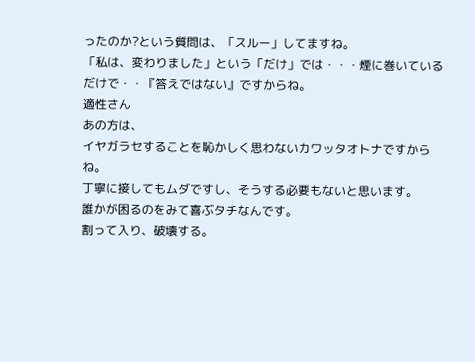ったのか?という質問は、「スルー」してますね。
「私は、変わりました」という「だけ」では・・・煙に巻いているだけで・・『答えではない』ですからね。
適性さん
あの方は、
イヤガラセすることを恥かしく思わないカワッタオトナですからね。
丁寧に接してもムダですし、そうする必要もないと思います。
誰かが困るのをみて喜ぶタチなんです。
割って入り、破壊する。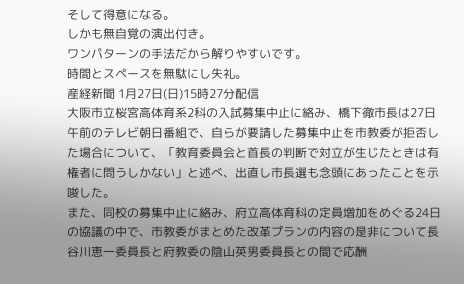そして得意になる。
しかも無自覚の演出付き。
ワンパターンの手法だから解りやすいです。
時間とスペースを無駄にし失礼。
産経新聞 1月27日(日)15時27分配信
大阪市立桜宮高体育系2科の入試募集中止に絡み、橋下徹市長は27日午前のテレビ朝日番組で、自らが要請した募集中止を市教委が拒否した場合について、「教育委員会と首長の判断で対立が生じたときは有権者に問うしかない」と述べ、出直し市長選も念頭にあったことを示唆した。
また、同校の募集中止に絡み、府立高体育科の定員増加をめぐる24日の協議の中で、市教委がまとめた改革プランの内容の是非について長谷川恵一委員長と府教委の陰山英男委員長との間で応酬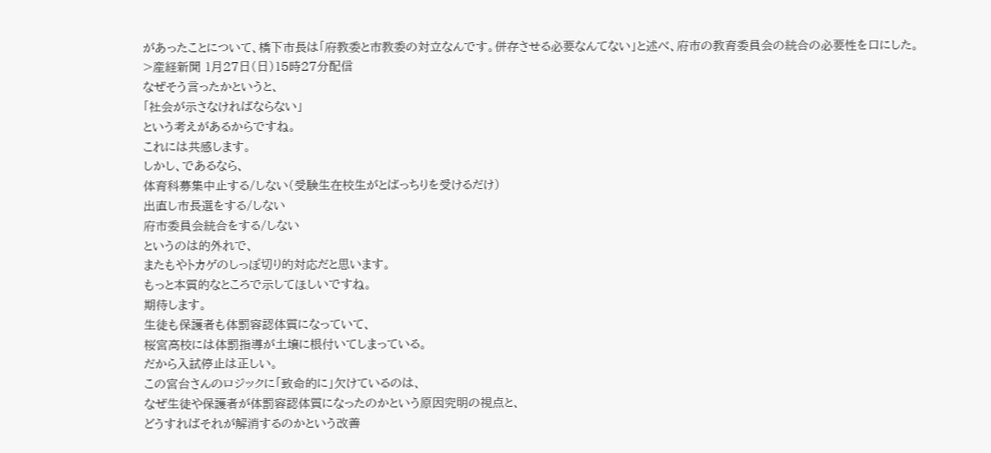があったことについて、橋下市長は「府教委と市教委の対立なんです。併存させる必要なんてない」と述べ、府市の教育委員会の統合の必要性を口にした。
>産経新聞 1月27日(日)15時27分配信
なぜそう言ったかというと、
「社会が示さなければならない」
という考えがあるからですね。
これには共感します。
しかし、であるなら、
体育科募集中止する/しない(受験生在校生がとばっちりを受けるだけ)
出直し市長選をする/しない
府市委員会統合をする/しない
というのは的外れで、
またもやトカゲのしっぽ切り的対応だと思います。
もっと本質的なところで示してほしいですね。
期待します。
生徒も保護者も体罰容認体質になっていて、
桜宮高校には体罰指導が土壌に根付いてしまっている。
だから入試停止は正しい。
この宮台さんのロジックに「致命的に」欠けているのは、
なぜ生徒や保護者が体罰容認体質になったのかという原因究明の視点と、
どうすればそれが解消するのかという改善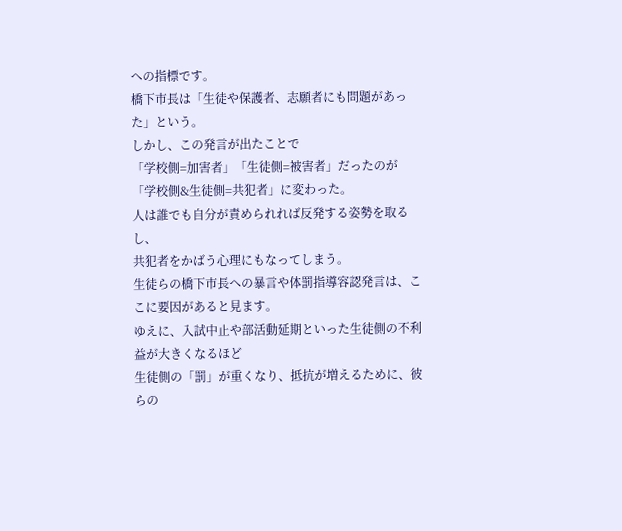への指標です。
橋下市長は「生徒や保護者、志願者にも問題があった」という。
しかし、この発言が出たことで
「学校側=加害者」「生徒側=被害者」だったのが
「学校側&生徒側=共犯者」に変わった。
人は誰でも自分が責められれば反発する姿勢を取るし、
共犯者をかばう心理にもなってしまう。
生徒らの橋下市長への暴言や体罰指導容認発言は、ここに要因があると見ます。
ゆえに、入試中止や部活動延期といった生徒側の不利益が大きくなるほど
生徒側の「罰」が重くなり、抵抗が増えるために、彼らの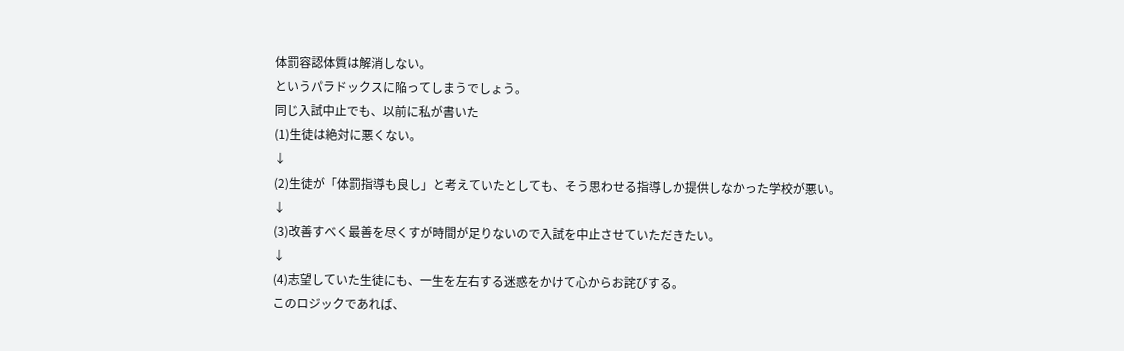体罰容認体質は解消しない。
というパラドックスに陥ってしまうでしょう。
同じ入試中止でも、以前に私が書いた
(1)生徒は絶対に悪くない。
↓
(2)生徒が「体罰指導も良し」と考えていたとしても、そう思わせる指導しか提供しなかった学校が悪い。
↓
(3)改善すべく最善を尽くすが時間が足りないので入試を中止させていただきたい。
↓
(4)志望していた生徒にも、一生を左右する迷惑をかけて心からお詫びする。
このロジックであれば、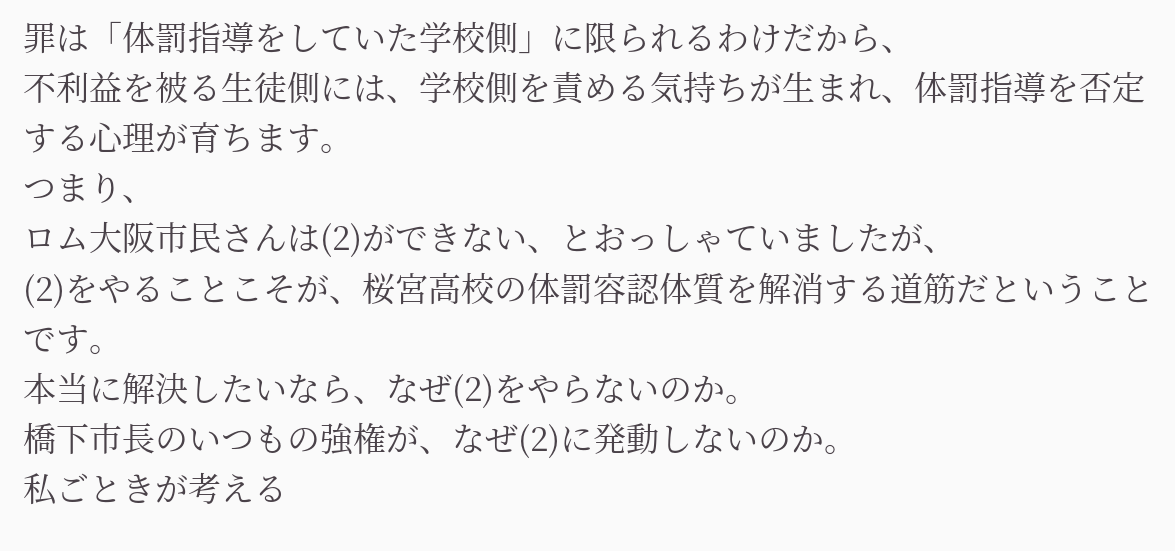罪は「体罰指導をしていた学校側」に限られるわけだから、
不利益を被る生徒側には、学校側を責める気持ちが生まれ、体罰指導を否定する心理が育ちます。
つまり、
ロム大阪市民さんは(2)ができない、とおっしゃていましたが、
(2)をやることこそが、桜宮高校の体罰容認体質を解消する道筋だということです。
本当に解決したいなら、なぜ(2)をやらないのか。
橋下市長のいつもの強権が、なぜ(2)に発動しないのか。
私ごときが考える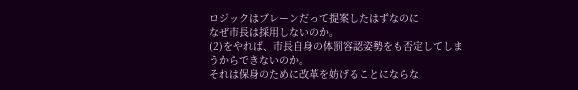ロジックはブレーンだって提案したはずなのに
なぜ市長は採用しないのか。
(2)をやれば、市長自身の体罰容認姿勢をも否定してしまうからできないのか。
それは保身のために改革を妨げることにならな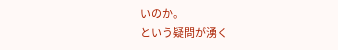いのか。
という疑問が湧く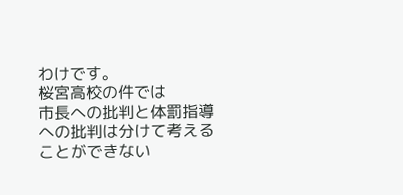わけです。
桜宮高校の件では
市長への批判と体罰指導への批判は分けて考えることができない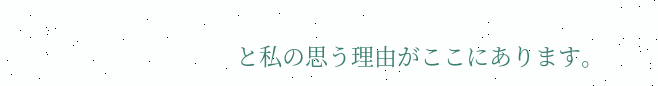と私の思う理由がここにあります。